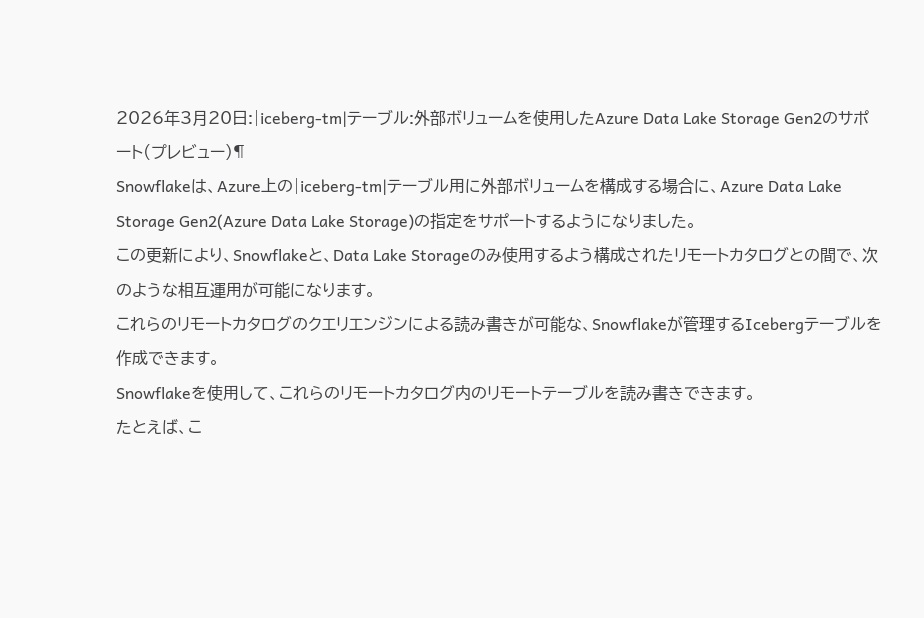2026年3月20日:|iceberg-tm|テーブル:外部ボリュームを使用したAzure Data Lake Storage Gen2のサポート(プレビュー)¶
Snowflakeは、Azure上の|iceberg-tm|テーブル用に外部ボリュームを構成する場合に、Azure Data Lake Storage Gen2(Azure Data Lake Storage)の指定をサポートするようになりました。
この更新により、Snowflakeと、Data Lake Storageのみ使用するよう構成されたリモートカタログとの間で、次のような相互運用が可能になります。
これらのリモートカタログのクエリエンジンによる読み書きが可能な、Snowflakeが管理するIcebergテーブルを作成できます。
Snowflakeを使用して、これらのリモートカタログ内のリモートテーブルを読み書きできます。
たとえば、こ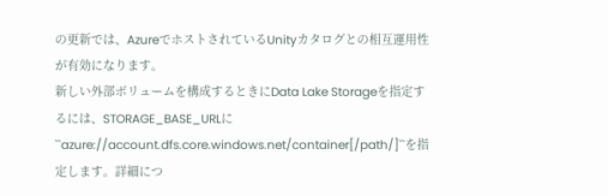の更新では、AzureでホストされているUnityカタログとの相互運用性が有効になります。
新しい外部ボリュームを構成するときにData Lake Storageを指定するには、STORAGE_BASE_URLに``azure://account.dfs.core.windows.net/container[/path/]``を指定します。詳細につ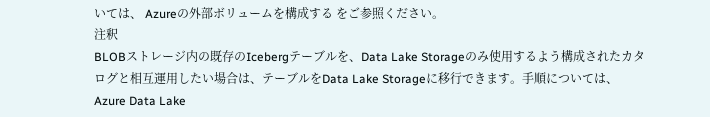いては、 Azureの外部ボリュームを構成する をご参照ください。
注釈
BLOBストレージ内の既存のIcebergテーブルを、Data Lake Storageのみ使用するよう構成されたカタログと相互運用したい場合は、テーブルをData Lake Storageに移行できます。手順については、 Azure Data Lake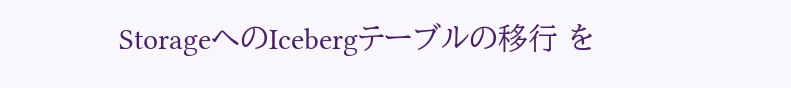StorageへのIcebergテーブルの移行 を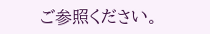ご参照ください。